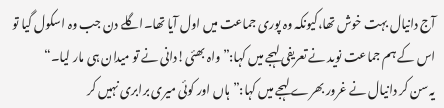آج دانیال بہت خوش تھا،کیونکہ وہ پوری جماعت میں اول آیا تھا۔اگلے دن جب وہ اسکول گیا تو اس کے ہم جماعت نوید نے تعریفی لہجے میں کہا:”واہ بھئی!دانی نے تو میدان ہی مار لیا۔“
یہ سن کر دانیال نے غرور بھرے لہجے میں کہا:”ہاں اور کوئی میری برابری نہیں کر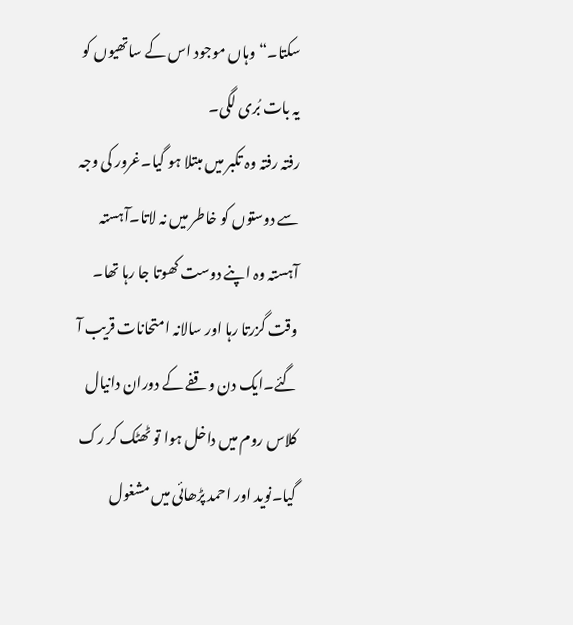سکتا۔“ وہاں موجود اس کے ساتھیوں کو یہ بات بُری لگی۔
رفتہ رفتہ وہ تکبر میں مبتلا ہو گیا۔غرور کی وجہ سے دوستوں کو خاطر میں نہ لاتا۔آہستہ آہستہ وہ اپنے دوست کھوتا جا رہا تھا۔
وقت گزرتا رہا اور سالانہ امتحانات قریب آ گئے۔ایک دن وقفے کے دوران دانیال کلاس روم میں داخل ہوا تو ٹھٹک کر رک گیا۔نوید اور احمد پڑھائی میں مشغول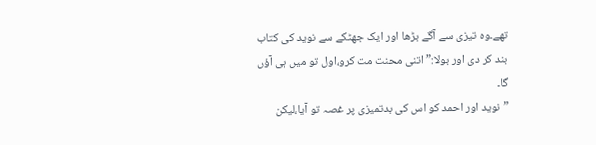تھے۔وہ تیزی سے آگے بڑھا اور ایک جھٹکے سے نوید کی کتاب بند کر دی اور بولا:”اتنی محنت مت کرو،اول تو میں ہی آؤں گا۔
”نوید اور احمد کو اس کی بدتمیزی پر غصہ تو آیا،لیکن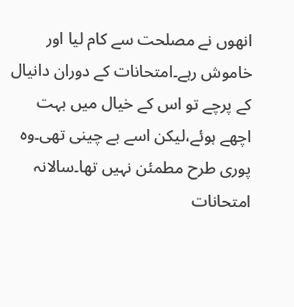انھوں نے مصلحت سے کام لیا اور خاموش رہے۔امتحانات کے دوران دانیال کے پرچے تو اس کے خیال میں بہت اچھے ہوئے،لیکن اسے بے چینی تھی۔وہ پوری طرح مطمئن نہیں تھا۔سالانہ امتحانات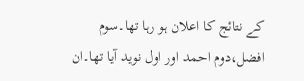کے نتائج کا اعلان ہو رہا تھا۔سوم افضل،دوم احمد اور اول نوید آیا تھا۔ان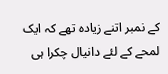کے نمبر اتنے زیادہ تھے کہ ایک لمحے کے لئے دانیال چکرا ہی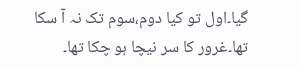گیا۔اول تو کیا دوم،سوم تک نہ آ سکا تھا۔غرور کا سر نیچا ہو چکا تھا۔